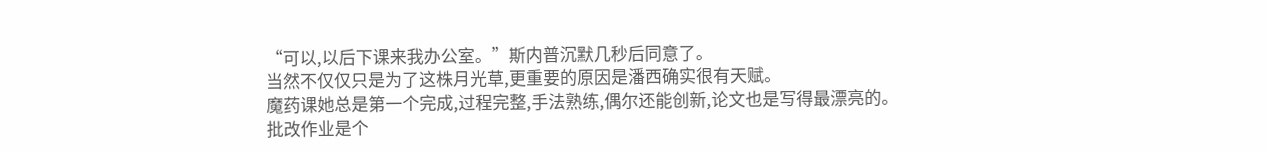“可以,以后下课来我办公室。”斯内普沉默几秒后同意了。
当然不仅仅只是为了这株月光草,更重要的原因是潘西确实很有天赋。
魔药课她总是第一个完成,过程完整,手法熟练,偶尔还能创新,论文也是写得最漂亮的。
批改作业是个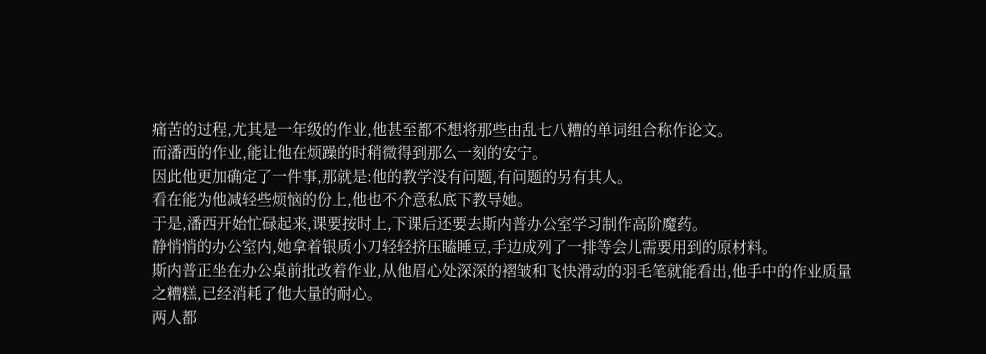痛苦的过程,尤其是一年级的作业,他甚至都不想将那些由乱七八糟的单词组合称作论文。
而潘西的作业,能让他在烦躁的时稍微得到那么一刻的安宁。
因此他更加确定了一件事,那就是:他的教学没有问题,有问题的另有其人。
看在能为他减轻些烦恼的份上,他也不介意私底下教导她。
于是,潘西开始忙碌起来,课要按时上,下课后还要去斯内普办公室学习制作高阶魔药。
静悄悄的办公室内,她拿着银质小刀轻轻挤压瞌睡豆,手边成列了一排等会儿需要用到的原材料。
斯内普正坐在办公桌前批改着作业,从他眉心处深深的褶皱和飞快滑动的羽毛笔就能看出,他手中的作业质量之糟糕,已经消耗了他大量的耐心。
两人都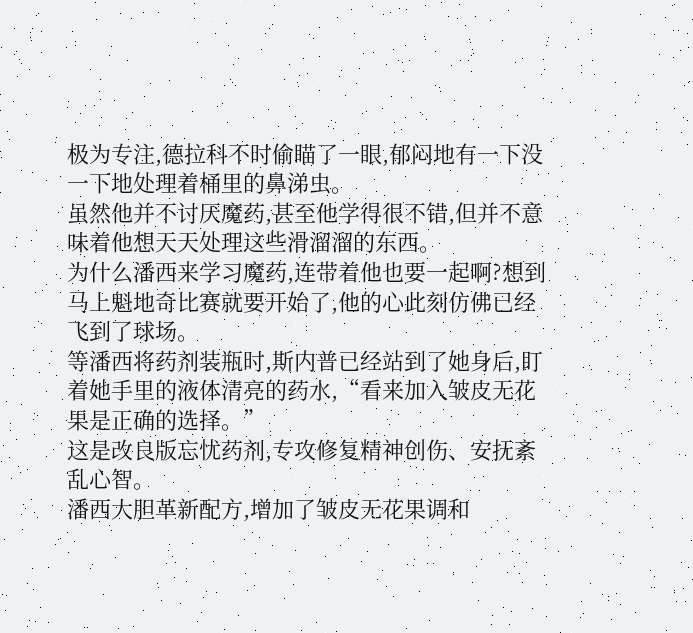极为专注,德拉科不时偷瞄了一眼,郁闷地有一下没一下地处理着桶里的鼻涕虫。
虽然他并不讨厌魔药,甚至他学得很不错,但并不意味着他想天天处理这些滑溜溜的东西。
为什么潘西来学习魔药,连带着他也要一起啊?想到马上魁地奇比赛就要开始了,他的心此刻仿佛已经飞到了球场。
等潘西将药剂装瓶时,斯内普已经站到了她身后,盯着她手里的液体清亮的药水,“看来加入皱皮无花果是正确的选择。”
这是改良版忘忧药剂,专攻修复精神创伤、安抚紊乱心智。
潘西大胆革新配方,增加了皱皮无花果调和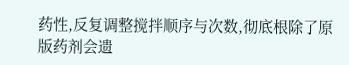药性,反复调整搅拌顺序与次数,彻底根除了原版药剂会遗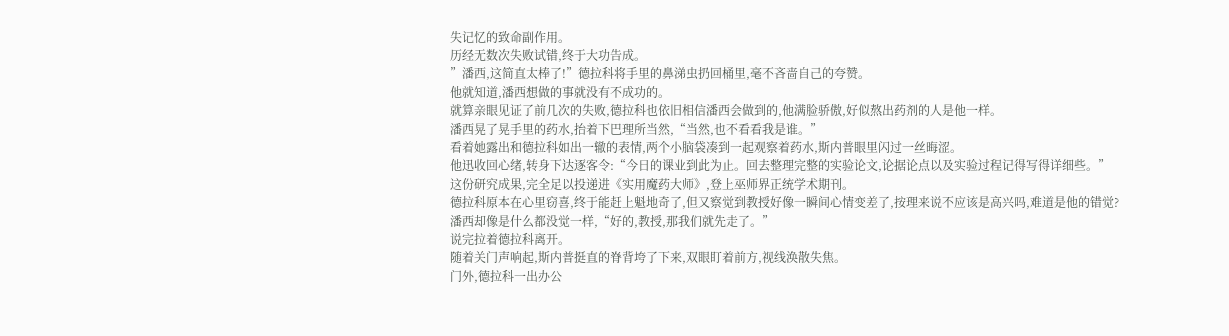失记忆的致命副作用。
历经无数次失败试错,终于大功告成。
”潘西,这简直太棒了!”德拉科将手里的鼻涕虫扔回桶里,毫不吝啬自己的夸赞。
他就知道,潘西想做的事就没有不成功的。
就算亲眼见证了前几次的失败,德拉科也依旧相信潘西会做到的,他满脸骄傲,好似熬出药剂的人是他一样。
潘西晃了晃手里的药水,抬着下巴理所当然,“当然,也不看看我是谁。”
看着她露出和德拉科如出一辙的表情,两个小脑袋凑到一起观察着药水,斯内普眼里闪过一丝晦涩。
他迅收回心绪,转身下达逐客令:“今日的课业到此为止。回去整理完整的实验论文,论据论点以及实验过程记得写得详细些。”
这份研究成果,完全足以投递进《实用魔药大师》,登上巫师界正统学术期刊。
德拉科原本在心里窃喜,终于能赶上魁地奇了,但又察觉到教授好像一瞬间心情变差了,按理来说不应该是高兴吗,难道是他的错觉?
潘西却像是什么都没觉一样,“好的,教授,那我们就先走了。”
说完拉着德拉科离开。
随着关门声响起,斯内普挺直的脊背垮了下来,双眼盯着前方,视线涣散失焦。
门外,德拉科一出办公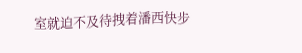室就迫不及待拽着潘西快步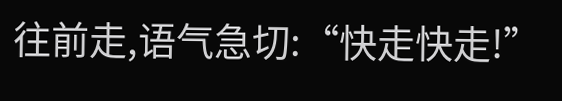往前走,语气急切:“快走快走!”